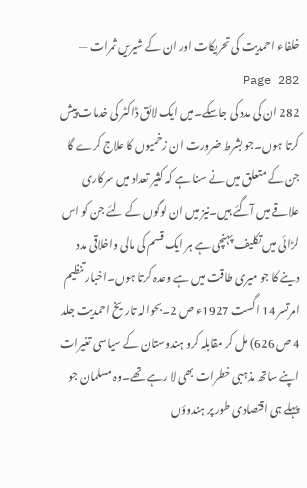خلفاء احمدیت کی تحریکات اور ان کے شیریں ثمرات — Page 282
282 ان کی مدد کی جاسکے۔میں ایک لائق ڈاکٹر کی خدمات پیش کرتا ہوں۔جو بشرط ضرورت ان زخمیوں کا علاج کرے گا جن کے متعلق میں نے سنا ہے کہ کثیر تعداد میں سرکاری علاقے میں آگئے ہیں۔نیز میں ان لوگوں کے لئے جن کو اس لڑائی میں تکلیف پہنچی ہے ہر ایک قسم کی مالی واخلاقی مدد دینے کا جو میری طاقت میں ہے وعدہ کرتا ہوں۔اخبار تنظیم امرتسر 14 اگست 1927ء ص 2۔بحوالہ تاریخ احمدیت جلد 4 ص 626) مل کر مقابلہ کرو ہندوستان کے سیاسی تغیرات اپنے ساتھ مذہبی خطرات بھی لا رہے تھے۔وہ مسلمان جو پہلے ہی اقتصادی طور پر ہندوؤں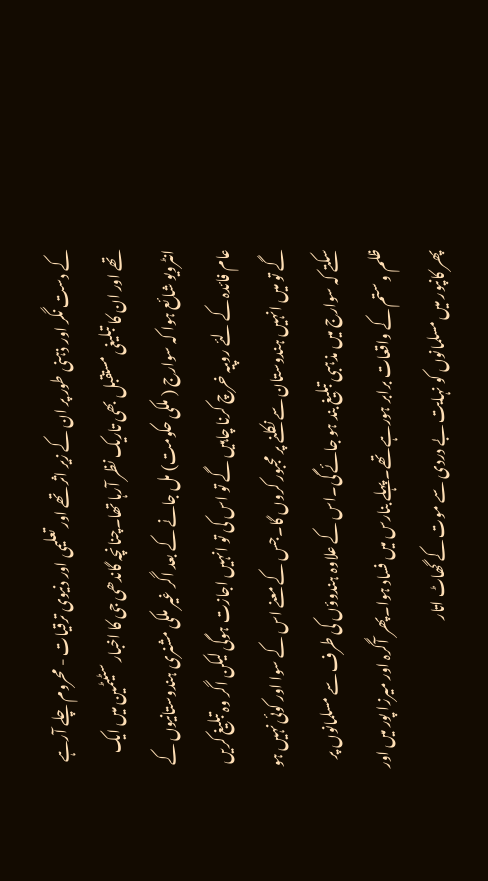کے دست نگر اور ذہنی طور پر ان کے زیر اثر تھے اور تعلیمی اور دنیوی ترقیات - محروم چلے آرہے تھے اور ان کا تبلیغی مستقبل بھی تاریک نظر آرہا تھا۔چنانچہ گاندھی جی کا اخبار سٹیٹمین میں ایک انٹرویو شائع ہوا کہ سوارج ( ملکی حکومت) مل جانے کے بعد اگر غیر ملکی مشنری ہندوستانیوں کے عام فائدہ کے لئے روپیہ خرچ کرنا چاہیں گے تو اس کی تو انہیں اجازت ہوگی لیکن اگر وہ تبلیغ کریں گے تو میں انہیں ہندوستان سے نکلنے پر مجبور کروں گا۔جس کے معنے اس کے سوا اور کوئی نہیں ہو سکتے کہ سوارج میں مذہبی تبلیغ بند ہو جائے گی۔اس کے علاوہ ہندوؤں کی طرف سے مسلمانوں پر ظلم و ستم کے واقعات برابر ہورہے تھے۔پہلے بنارس میں فساد ہوا۔پھر آگرہ اور میرزا پور میں اور پھر کانپور میں مسلمانوں کو نہایت بے دردی سے موت کے گھاٹ اتار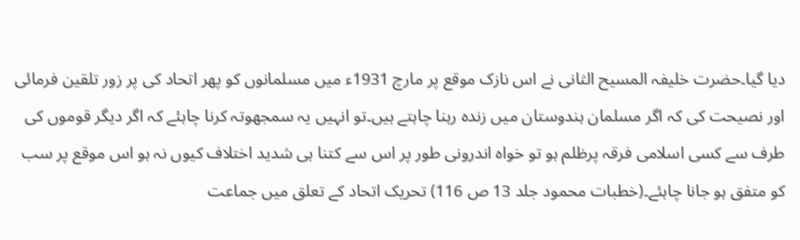دیا گیا۔حضرت خلیفہ المسیح الثانی نے اس نازک موقع پر مارچ 1931ء میں مسلمانوں کو پھر اتحاد کی پر زور تلقین فرمائی اور نصیحت کی کہ اگر مسلمان ہندوستان میں زندہ رہنا چاہتے ہیں۔تو انہیں یہ سمجھوتہ کرنا چاہئے کہ اگر دیگر قوموں کی طرف سے کسی اسلامی فرقہ پرظلم ہو تو خواہ اندرونی طور پر اس سے کتنا ہی شدید اختلاف کیوں نہ ہو اس موقع پر سب کو متفق ہو جانا چاہئے۔(خطبات محمود جلد 13 ص 116) تحریک اتحاد کے تعلق میں جماعت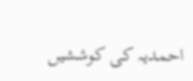احمدیہ کی کوششیں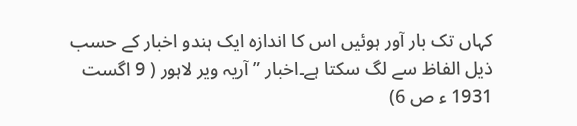کہاں تک بار آور ہوئیں اس کا اندازہ ایک ہندو اخبار کے حسب ذیل الفاظ سے لگ سکتا ہے۔اخبار ” آریہ ویر لاہور ( 9 اگست 1931 ء ص 6)